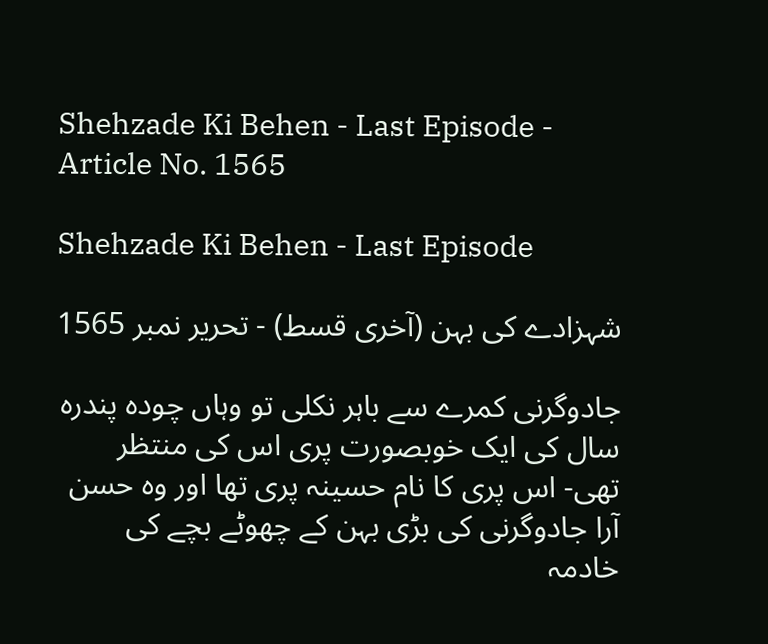Shehzade Ki Behen - Last Episode - Article No. 1565

Shehzade Ki Behen - Last Episode

شہزادے کی بہن (آخری قسط) - تحریر نمبر 1565

جادوگرنی کمرے سے باہر نکلی تو وہاں چودہ پندرہ سال کی ایک خوبصورت پری اس کی منتظر تھی- اس پری کا نام حسینہ پری تھا اور وہ حسن آرا جادوگرنی کی بڑی بہن کے چھوٹے بچے کی خادمہ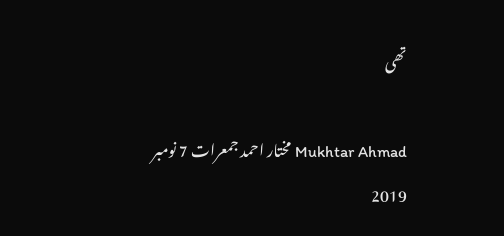تھی

Mukhtar Ahmad مختار احمد جمعرات 7 نومبر 2019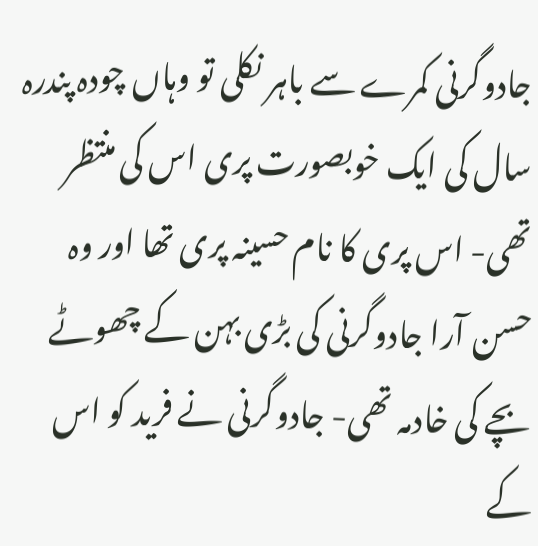جادوگرنی کمرے سے باہر نکلی تو وہاں چودہ پندرہ سال کی ایک خوبصورت پری اس کی منتظر تھی- اس پری کا نام حسینہ پری تھا اور وہ حسن آرا جادوگرنی کی بڑی بہن کے چھوٹے بچے کی خادمہ تھی- جادوگرنی نے فرید کو اس کے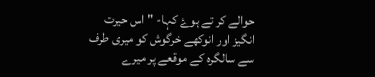حوالے کر تے ہوۓ کہا- "اس حیرت انگیز اور انوکھے خرگوش کو میری طرف سے سالگرہ کے موقعے پر میرے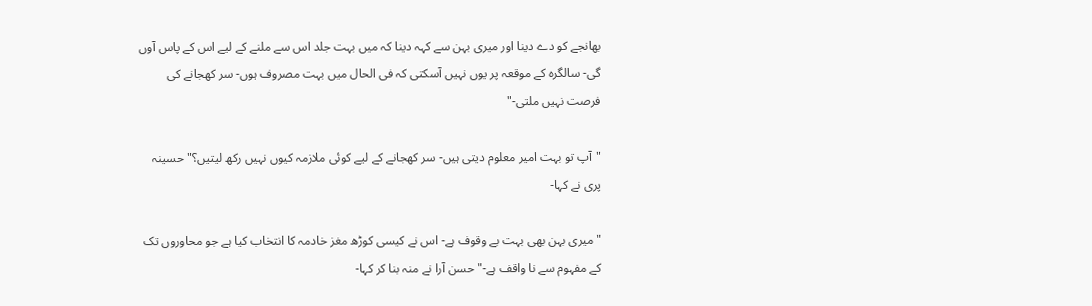بھانجے کو دے دینا اور میری بہن سے کہہ دینا کہ میں بہت جلد اس سے ملنے کے لیے اس کے پاس آوں گی- سالگرہ کے موقعہ پر یوں نہیں آسکتی کہ فی الحال میں بہت مصروف ہوں- سر کھجانے کی فرصت نہیں ملتی-"

"آپ تو بہت امیر معلوم دیتی ہیں- سر کھجانے کے لیے کوئی ملازمہ کیوں نہیں رکھ لیتیں؟" حسینہ پری نے کہا-

"میری بہن بھی بہت بے وقوف ہے- اس نے کیسی کوڑھ مغز خادمہ کا انتخاب کیا ہے جو محاوروں تک کے مفہوم سے نا واقف ہے-" حسن آرا نے منہ بنا کر کہا-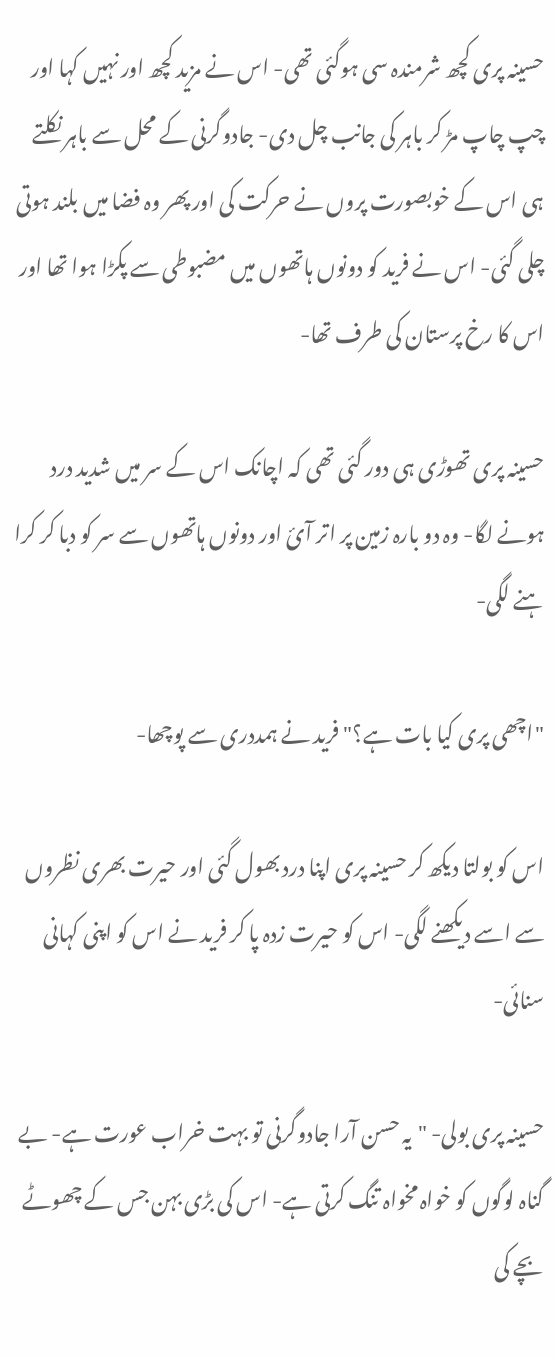حسینہ پری کچھ شرمندہ سی ہوگئی تھی- اس نے مزید کچھ اور نہیں کہا اور چپ چاپ مڑ کر باہر کی جانب چل دی- جادوگرنی کے محل سے باہر نکلتے ہی اس کے خوبصورت پروں نے حرکت کی اور پھر وہ فضا میں بلند ہوتی چلی گئی- اس نے فرید کو دونوں ہاتھوں میں مضبوطی سے پکڑا ہوا تھا اور اس کا رخ پرستان کی طرف تھا-

حسینہ پری تھوڑی ہی دور گئی تھی کہ اچانک اس کے سر میں شدید درد ہونے لگا- وہ دو بارہ زمین پر اتر آئ اور دونوں ہاتھوں سے سر کو دبا کر کرا ہنے لگی-

"اچھی پری کیا بات ہے؟" فرید نے ہمددری سے پوچھا-

اس کو بولتا دیکھ کر حسینہ پری اپنا درد بھول گئی اور حیرت بھری نظروں سے اسے دیکھنے لگی- اس کو حیرت زدہ پا کر فرید نے اس کو اپنی کہانی سنائی-

حسینہ پری بولی- "یہ حسن آرا جادوگرنی تو بہت خراب عورت ہے- بے گناہ لوگوں کو خواہ مخواہ تنگ کرتی ہے- اس کی بڑی بہن جس کے چھوٹے بچے کی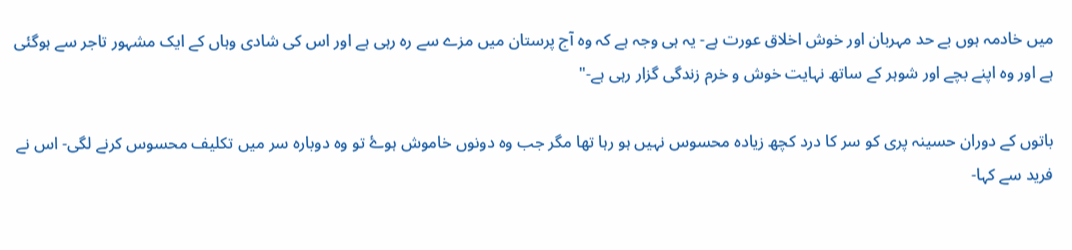میں خادمہ ہوں بے حد مہربان اور خوش اخلاق عورت ہے- یہ ہی وجہ ہے کہ وہ آج پرستان میں مزے سے رہ رہی ہے اور اس کی شادی وہاں کے ایک مشہور تاجر سے ہوگئی ہے اور وہ اپنے بچے اور شوہر کے ساتھ نہایت خوش و خرم زندگی گزار رہی ہے-"

باتوں کے دوران حسینہ پری کو سر کا درد کچھ زیادہ محسوس نہیں ہو رہا تھا مگر جب وہ دونوں خاموش ہوۓ تو وہ دوبارہ سر میں تکلیف محسوس کرنے لگی- اس نے فرید سے کہا-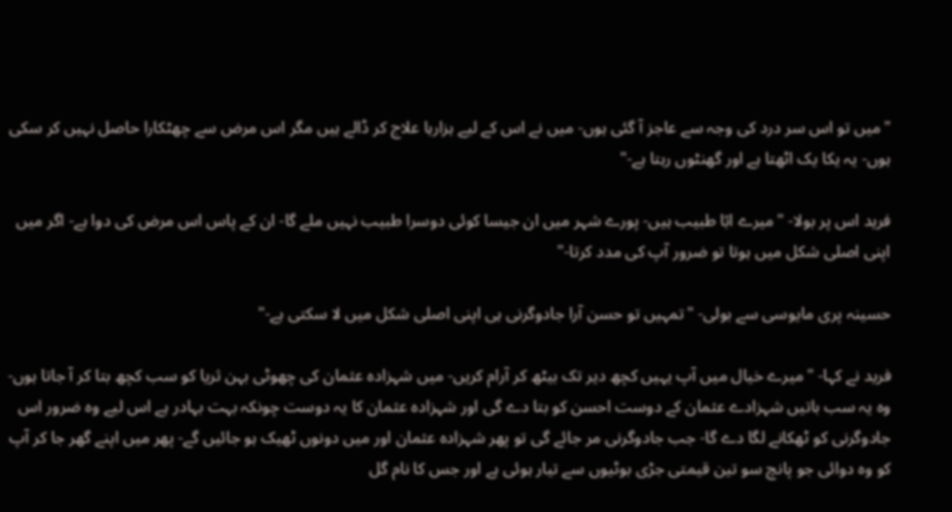"میں تو اس سر درد کی وجہ سے عاجز آ گئی ہوں- میں نے اس کے لیے ہزارہا علاج کر ڈالے ہیں مگر اس مرض سے چھٹکارا حاصل نہیں کر سکی ہوں- یہ یکا یک اٹھتا ہے اور گھنٹوں رہتا ہے-"

فرید اس پر بولا- "میرے ابّا طبیب ہیں- پورے شہر میں ان جیسا کوئی دوسرا طبیب نہیں ملے گا- ان کے پاس اس مرض کی دوا ہے- اگر میں اپنی اصلی شکل میں ہوتا تو ضرور آپ کی مدد کرتا-"

حسینہ پری مایوسی سے بولی- "تمہیں تو حسن آرا جادوگرنی ہی اپنی اصلی شکل میں لا سکتی ہے-"

فرید نے کہا- "میرے خیال میں آپ یہیں کچھ دیر تک بیٹھ کر آرام کریں- میں شہزادہ عثمان کی چھوٹی بہن ثریا کو سب کچھ بتا کر آ جاتا ہوں- وہ یہ سب باتیں شہزادے عثمان کے دوست احسن کو بتا دے گی اور شہزادہ عثمان کا یہ دوست چونکہ بہت بہادر ہے اس لیے وہ ضرور اس جادوگرنی کو ٹھکانے لگا دے گا- جب جادوگرنی مر جائے گی تو پھر شہزادہ عثمان اور میں دونوں ٹھیک ہو جائیں گے- پھر میں اپنے گھر جا کر آپ کو وہ دوائی جو پانچ سو تین قیمتی جڑی بوٹیوں سے تیار ہوئی ہے اور جس کا نام گل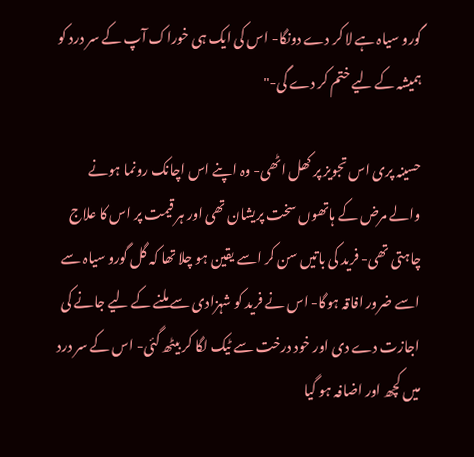گورو سیاہ ہے لا کر دے دونگا- اس کی ایک ہی خوراک آپ کے سر درد کو ہمیشہ کے لیے ختم کر دے گی-"

حسینہ پری اس تجویز پر کھل اٹھی- وہ اپنے اس اچانک رونما ہونے والے مرض کے ہاتھوں سخت پریشان تھی اور ہر قیمت پر اس کا علاج چاہتی تھی- فرید کی باتیں سن کر اسے یقین ہو چلا تھا کہ گل گورو سیاہ سے اسے ضرور افاقہ ہوگا- اس نے فرید کو شہزادی سے ملنے کے لیے جانے کی اجازت دے دی اور خود درخت سے ٹیک لگا کر بیٹھ گئی- اس کے سر درد میں کچھ اور اضافہ ہو گیا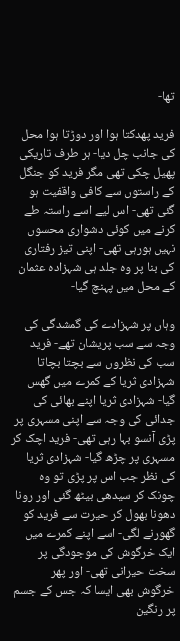تھا-

فرید پھدکتا ہوا اور دوڑتا ہوا محل کی جانب چل دیا- ہر طرف تاریکی پھیل چکی تھی مگر فرید کو جنگل کے راستوں سے کافی واقفیت ہو گئی تھی- اس لیے اسے راستہ طے کرنے میں کوئی دشواری محسوں نہیں ہورہی تھی- اپنی تیز رفتاری کی بنا پر وہ جلد ہی شہزادہ عثمان کے محل میں پہنچ گیا-

وہاں پر شہزادے کی گمشدگی کی وجہ سے سب پریشان تھے- فرید سب کی نظروں سے بچتا بچاتا شہزادی ثریا کے کمرے میں گھس گیا- شہزادی ثریا اپنے بھائی کی جدائی کی وجہ سے اپنی مسہری پر پڑی آنسو بہا رہی تھی- فرید اچک کر مسہری پر چڑھ گیا- شہزادی ثریا کی نظر جب اس پر پڑی تو وہ چونک کر سیدھی بیٹھ گئی اور رونا دھونا بھول کر حیرت سے فرید کو گھورنے لگی- اسے اپنے کمرے میں ایک خرگوش کی موجودگی پر سخت حیرانی تھی- اور پھر خرگوش بھی ایسا کہ جس کے جسم پر رنگین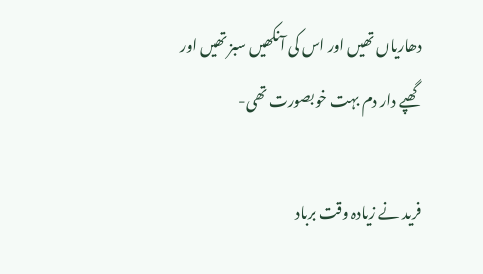دھاریاں تھیں اور اس کی آنکھیں سبز تھیں اور گھپے دار دم بہت خوبصورت تھی-

فرید نے زیادہ وقت برباد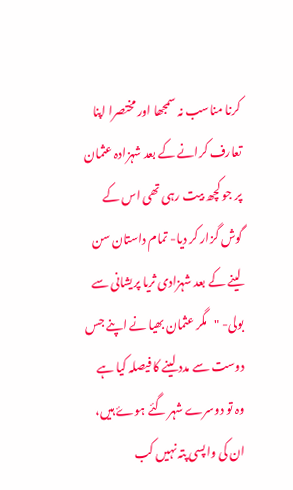کرنا مناسب نہ سمجھا اور مختصرا اپنا تعارف کرانے کے بعد شہزادہ عثمان پر جو کچھ بیت رہی تھی اس کے گوش گزار کر دیا- تمام داستان سن لینے کے بعد شہزادی ثریا پریشانی سے بولی- "مگر عثمان بھیا نے اپنے جس دوست سے مدد لینے کا فیصلہ کیا ہے وہ تو دوسرے شہر گئے ہوۓ ہیں، ان کی واپسی پتہ نہیں کب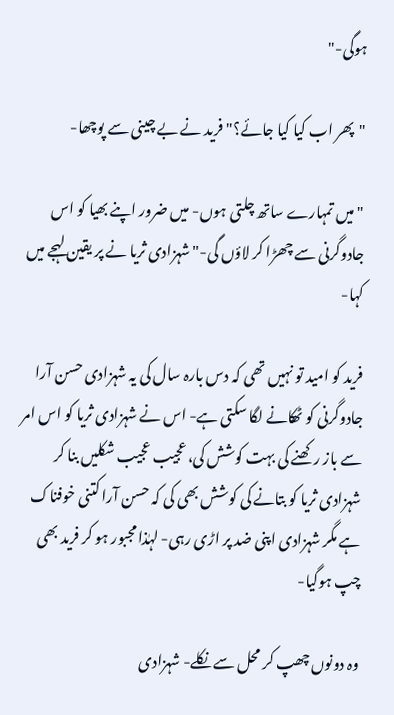ہوگی-"

"پھر اب کیا کیا جائے؟" فرید نے بے چینی سے پوچھا-

"میں تمہارے ساتھ چلتی ہوں- میں ضرور اپنے بھیا کو اس جادوگرنی سے چھڑا کر لاؤں گی-" شہزادی ثریا نے پر یقین لہجے میں کہا-

فرید کو امید تو نہیں تھی کہ دس بارہ سال کی یہ شہزادی حسن آرا جادوگرنی کو ٹھکانے لگا سکتی ہے- اس نے شہزادی ثریا کو اس امر سے باز رکھنے کی بہت کوشش کی، عجیب عجیب شکلیں بنا کر شہزادی ثریا کو بتانے کی کوشش بھی کی کہ حسن آرا کتنی خوفناک ہے مگر شہزادی اپنی ضد پر اڑی رہی- لہٰذا مجبور ہو کر فرید بھی چپ ہوگیا-

وہ دونوں چھپ کر محل سے نکلے- شہزادی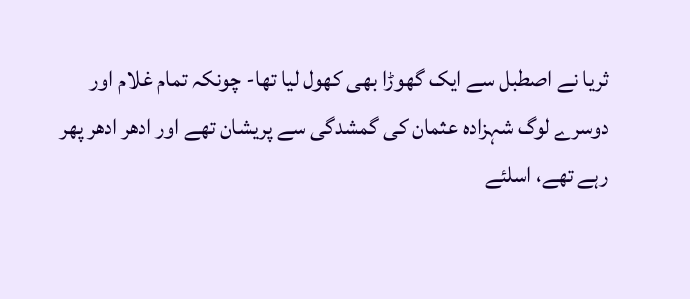ثریا نے اصطبل سے ایک گھوڑا بھی کھول لیا تھا- چونکہ تمام غلام اور دوسرے لوگ شہزادہ عثمان کی گمشدگی سے پریشان تھے اور ادھر ادھر پھر رہے تھے، اسلئے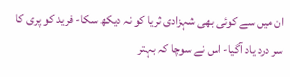ان میں سے کوئی بھی شہزادی ثریا کو نہ دیکھ سکا- فرید کو پری کا سر درد یاد آگیا- اس نے سوچا کہ بہتر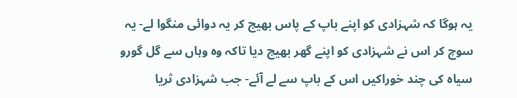یہ ہوگا کہ شہزادی کو اپنے باپ کے پاس بھیج کر یہ دوائی منگوا لے- یہ سوچ کر اس نے شہزادی کو اپنے گھر بھیج دیا تاکہ وہ وہاں سے گل گورو سیاہ کی چند خوراکیں اس کے باپ سے لے آئے- جب شہزادی ثریا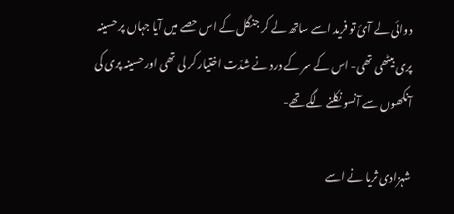دوائی لے آئ تو فرید اسے ساتھ لے کر جنگل کے اس حصے میں آیا جہاں پر حسینہ پری بیٹھی تھی- اس کے سر کے درد نے شدّت اختیار کر لی تھی اور حسینہ پری کی آنکھوں سے آنسو نکلنے لگے تھے-

شہزادی ثریا نے اسے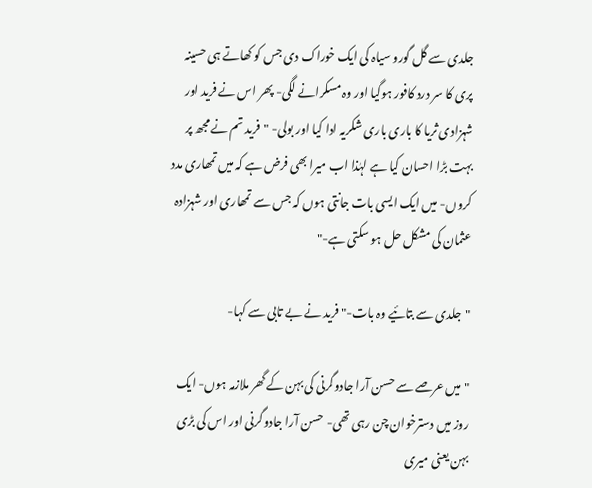جلدی سے گل گورو سیاہ کی ایک خوراک دی جس کو کھاتے ہی حسینہ پری کا سر درد کافور ہوگیا اور وہ مسکرانے لگی- پھر اس نے فرید اور شہزادی ثریا کا باری باری شکریہ ادا کیا اور بولی- "فرید تم نے مجھ پر بہت بڑا احسان کیا ہے لہٰذا اب میرا بھی فرض ہے کہ میں تمھاری مدد کروں- میں ایک ایسی بات جانتی ہوں کہ جس سے تمھاری اور شہزادہ عثمان کی مشکل حل ہو سکتی ہے-"

"جلدی سے بتائیے وہ بات-" فرید نے بے تابی سے کہا-

"میں عرصے سے حسن آرا جادوگرنی کی بہن کے گھر ملازمہ ہوں- ایک روز میں دسترخوان چن رہی تھی- حسن آرا جادوگرنی اور اس کی بڑی بہن یعنی میری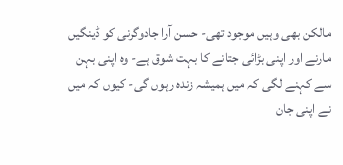مالکن بھی وہیں موجود تھی- حسن آرا جادوگرنی کو ڈینگیں مارنے اور اپنی بڑائی جتانے کا بہت شوق ہے- وہ اپنی بہن سے کہنے لگی کہ میں ہمیشہ زندہ رہوں گی- کیوں کہ میں نے اپنی جان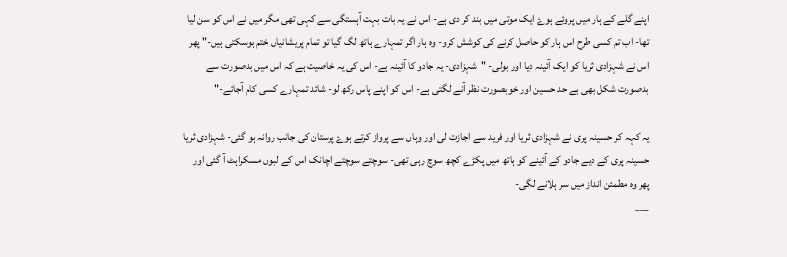اپنے گلے کے ہار میں پروئے ہوۓ ایک موتی میں بند کر دی ہے- اس نے یہ بات بہت آہستگی سے کہی تھی مگر میں نے اس کو سن لیا تھا- اب تم کسی طرح اس ہار کو حاصل کرنے کی کوشش کرو- وہ ہار اگر تمہارے ہاتھ لگ گیا تو تمام پریشانیاں ختم ہوسکتی ہیں-" پھر اس نے شہزادی ثریا کو ایک آئینہ دیا اور بولی- "شہزادی- یہ جادو کا آئینہ ہے- اس کی یہ خاصیت ہے کہ اس میں بدصورت سے بدصورت شکل بھی بے حد حسین اور خوبصورت نظر آنے لگتی ہے- اس کو اپنے پاس رکھ لو- شائد تمہارے کسی کام آجائے-"

یہ کہہ کر حسینہ پری نے شہزادی ثریا اور فرید سے اجازت لی اور وہاں سے پرواز کرتے ہوۓ پرستان کی جانب روانہ ہو گئی- شہزادی ثریا حسینہ پری کے دیے جادو کے آئینے کو ہاتھ میں پکڑے کچھ سوچ رہی تھی- سوچتے سوچتے اچانک اس کے لبوں مسکراہٹ آ گئی اور پھر وہ مطمئن انداز میں سر ہلانے لگی-
___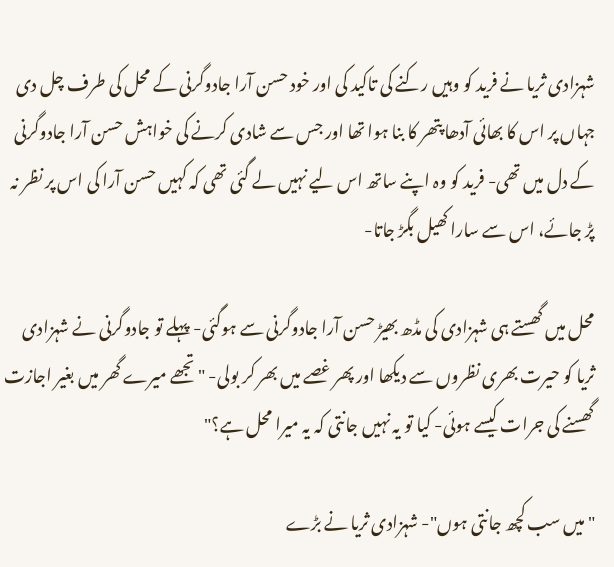شہزادی ثریا نے فرید کو وہیں رکنے کی تاکید کی اور خود حسن آرا جادوگرنی کے محل کی طرف چل دی جہاں پر اس کا بھائی آدھا پتھر کا بنا ہوا تھا اور جس سے شادی کرنے کی خواہش حسن آرا جادوگرنی کے دل میں تھی- فرید کو وہ اپنے ساتھ اس لیے نہیں لے گئی تھی کہ کہیں حسن آرا کی اس پر نظر نہ پڑ جائے، اس سے سارا کھیل بگڑ جاتا-

محل میں گھستے ہی شہزادی کی مڈھ بھیڑ حسن آرا جادوگرنی سے ہوگئی- پہلے تو جادوگرنی نے شہزادی ثریا کو حیرت بھری نظروں سے دیکھا اور پھر غصے میں بھر کر بولی- "تجھے میرے گھر میں بغیر اجازت گھسنے کی جرات کیسے ہوئی- کیا تو یہ نہیں جانتی کہ یہ میرا محل ہے؟"

"میں سب کچھ جانتی ہوں"- شہزادی ثریا نے بڑے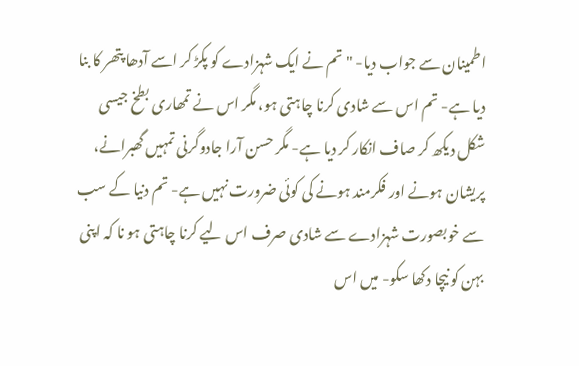اطمینان سے جواب دیا- "تم نے ایک شہزادے کو پکڑ کر اسے آدھا پتھر کا بنا دیا ہے- تم اس سے شادی کرنا چاہتی ہو، مگر اس نے تمھاری بطخ جیسی شکل دیکھ کر صاف انکار کر دیا ہے- مگر حسن آرا جادوگرنی تمہیں گھبرانے، پریشان ہونے اور فکرمند ہونے کی کوئی ضرورت نہیں ہے- تم دنیا کے سب سے خوبصورت شہزادے سے شادی صرف اس لیے کرنا چاہتی ہو نا کہ اپنی بہن کو نیچا دکھا سکو- میں اس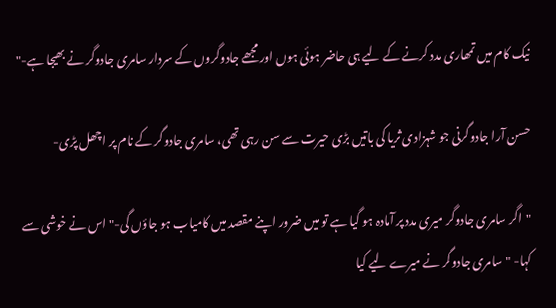نیک کام میں تمھاری مدد کرنے کے لیے ہی حاضر ہوئی ہوں اور مجھے جادوگروں کے سردار سامری جادوگر نے بھیجا ہے-"

حسن آرا جادوگرنی جو شہزادی ثریا کی باتیں بڑی حیرت سے سن رہی تھی، سامری جادوگر کے نام پر اچھل پڑی-

"اگر سامری جادوگر میری مدد پر آمادہ ہو گیا ہے تو میں ضرور اپنے مقصد میں کامیاب ہو جاؤں گی-" اس نے خوشی سے کہا- "سامری جادوگر نے میرے لیے کیا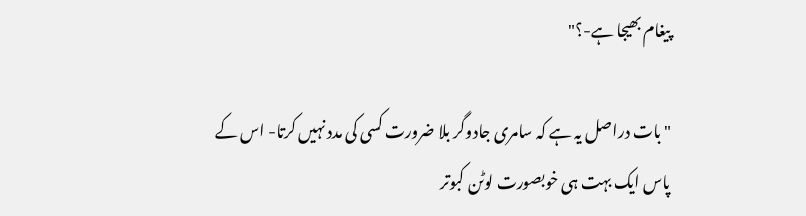پیغام بھیجا ہے-؟"

"بات دراصل یہ ہے کہ سامری جادوگر بلا ضرورت کسی کی مدد نہیں کرتا- اس کے پاس ایک بہت ہی خوبصورت لوٹن کبوتر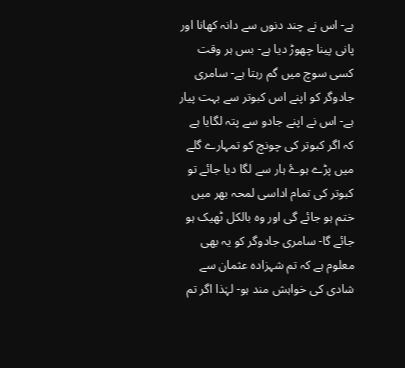ہے- اس نے چند دنوں سے دانہ کھانا اور پانی پینا چھوڑ دیا ہے- بس ہر وقت کسی سوچ میں گم رہتا ہے- سامری جادوگر کو اپنے اس کبوتر سے بہت پیار ہے- اس نے اپنے جادو سے پتہ لگایا ہے کہ اگر کبوتر کی چونچ کو تمہارے گلے میں پڑے ہوۓ ہار سے لگا دیا جائے تو کبوتر کی تمام اداسی لمحہ بھر میں ختم ہو جائے گی اور وہ بالکل ٹھیک ہو جائے گا- سامری جادوگر کو یہ بھی معلوم ہے کہ تم شہزادہ عثمان سے شادی کی خواہش مند ہو- لہٰذا اگر تم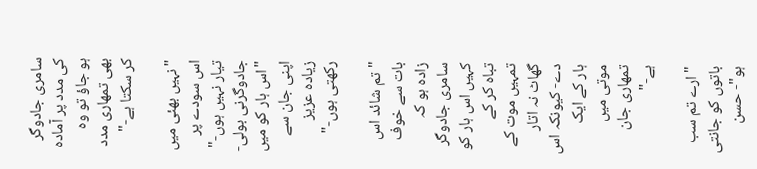سامری جادوگر کی مدد پر آمادہ ہو جاؤ تو وہ بھی تمھاری مدد کر سکتا ہے-"

"نہیں بھئی میں اس سودے پر تیار نہیں ہوں-" جادوگرنی بولی- "اس ہار کو میں اپنی جان سے زیادہ عزیز رکھتی ہوں-"

"تم شائد اس بات سے خوف زادہ ہو کہ سامری جادوگر کہیں اس ہار کو تباہ کر کے تمہیں موت کے گھاٹ نہ اتار دے- کیونکہ اس ہار کے ایک موتی میں تمھاری جان ہے-"

"ارے تم سب باتوں کو جانتی ہو"- حسن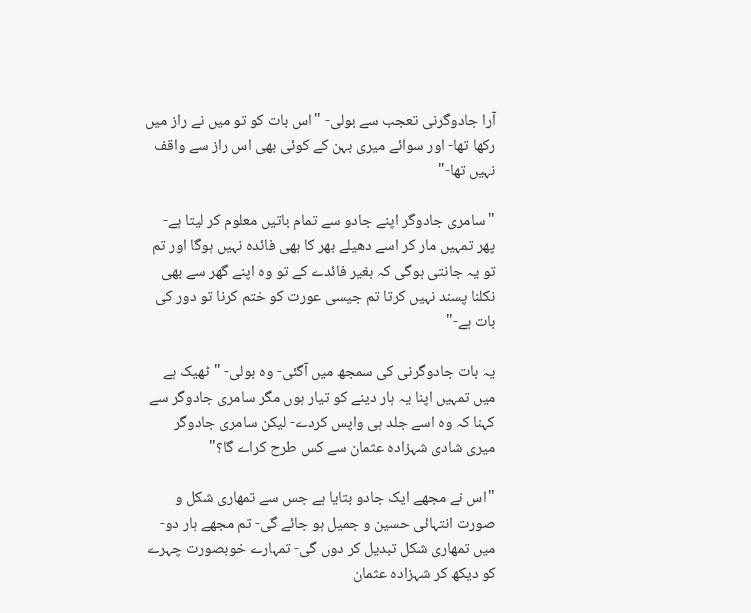آرا جادوگرنی تعجب سے بولی- "اس بات کو تو میں نے راز میں رکھا تھا- اور سوائے میری بہن کے کوئی بھی اس راز سے واقف نہیں تھا-"

"سامری جادوگر اپنے جادو سے تمام باتیں معلوم کر لیتا ہے- پھر تمہیں مار کر اسے دھیلے بھر کا بھی فائدہ نہیں ہوگا اور تم تو یہ جانتی ہوگی کہ بغیر فائدے کے تو وہ اپنے گھر سے بھی نکلنا پسند نہیں کرتا تم جیسی عورت کو ختم کرنا تو دور کی بات ہے-"

یہ بات جادوگرنی کی سمجھ میں آگئی- وہ بولی- "ٹھیک ہے میں تمہیں اپنا یہ ہار دینے کو تیار ہوں مگر سامری جادوگر سے کہنا کہ وہ اسے جلد ہی واپس کردے- لیکن سامری جادوگر میری شادی شہزادہ عثمان سے کس طرح کراے گا؟"

"اس نے مجھے ایک جادو بتایا ہے جس سے تمھاری شکل و صورت انتہائی حسین و جمیل ہو جائے گی- تم مجھے ہار دو- میں تمھاری شکل تبدیل کر دوں گی- تمہارے خوبصورت چہرے کو دیکھ کر شہزادہ عثمان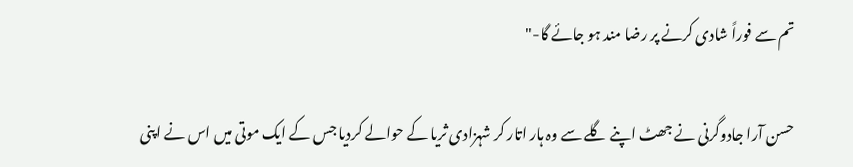تم سے فوراً شادی کرنے پر رضا مند ہو جائے گا-"

حسن آرا جادوگرنی نے جھٹ اپنے گلے سے وہ ہار اتار کر شہزادی ثریا کے حوالے کردیا جس کے ایک موتی میں اس نے اپنی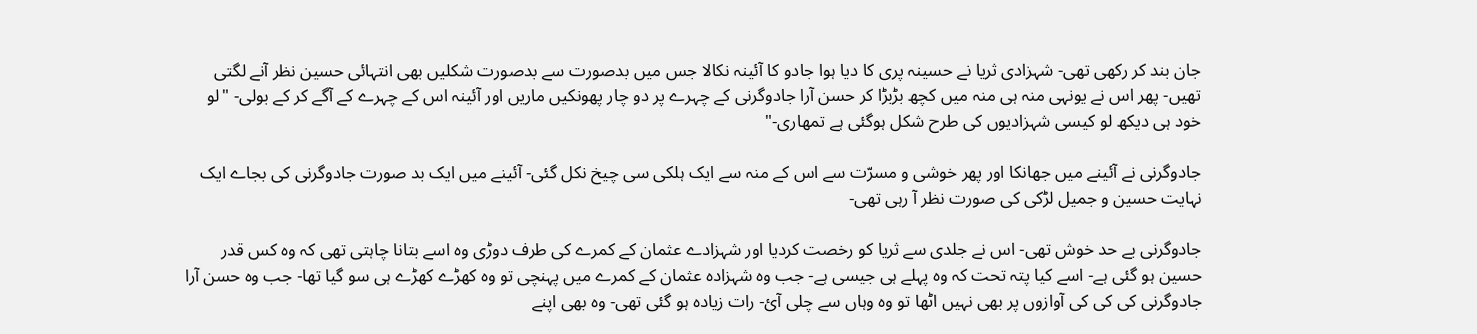جان بند کر رکھی تھی- شہزادی ثریا نے حسینہ پری کا دیا ہوا جادو کا آئینہ نکالا جس میں بدصورت سے بدصورت شکلیں بھی انتہائی حسین نظر آنے لگتی تھیں- پھر اس نے یونہی منہ ہی منہ میں کچھ بڑبڑا کر حسن آرا جادوگرنی کے چہرے پر دو چار پھونکیں ماریں اور آئینہ اس کے چہرے کے آگے کر کے بولی- "لو خود ہی دیکھ لو کیسی شہزادیوں کی طرح شکل ہوگئی ہے تمھاری-"

جادوگرنی نے آئینے میں جھانکا اور پھر خوشی و مسرّت سے اس کے منہ سے ایک ہلکی سی چیخ نکل گئی- آئینے میں ایک بد صورت جادوگرنی کی بجاے ایک نہایت حسین و جمیل لڑکی کی صورت نظر آ رہی تھی-

جادوگرنی بے حد خوش تھی- اس نے جلدی سے ثریا کو رخصت کردیا اور شہزادے عثمان کے کمرے کی طرف دوڑی وہ اسے بتانا چاہتی تھی کہ وہ کس قدر حسین ہو گئی ہے- اسے کیا پتہ تحت کہ وہ پہلے ہی جیسی ہے- جب وہ شہزادہ عثمان کے کمرے میں پہنچی تو وہ کھڑے کھڑے ہی سو گیا تھا- جب وہ حسن آرا جادوگرنی کی کی کی آوازوں پر بھی نہیں اٹھا تو وہ وہاں سے چلی آئ- رات زیادہ ہو گئی تھی- وہ بھی اپنے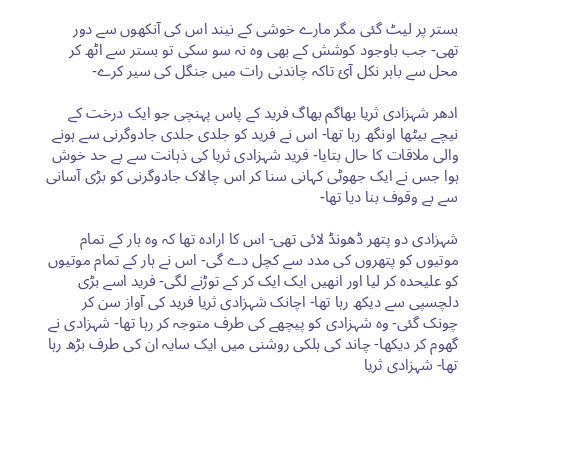بستر پر لیٹ گئی مگر مارے خوشی کے نیند اس کی آنکھوں سے دور تھی- جب باوجود کوشش کے بھی وہ نہ سو سکی تو بستر سے اٹھ کر محل سے باہر نکل آئ تاکہ چاندنی رات میں جنگل کی سیر کرے-

ادھر شہزادی ثریا بھاگم بھاگ فرید کے پاس پہنچی جو ایک درخت کے نیچے بیٹھا اونگھ رہا تھا- اس نے فرید کو جلدی جلدی جادوگرنی سے ہونے والی ملاقات کا حال بتایا- فرید شہزادی ثریا کی ذہانت سے بے حد خوش ہوا جس نے ایک جھوٹی کہانی سنا کر اس چالاک جادوگرنی کو بڑی آسانی سے بے وقوف بنا دیا تھا-

شہزادی دو پتھر ڈھونڈ لائی تھی- اس کا ارادہ تھا کہ وہ ہار کے تمام موتیوں کو پتھروں کی مدد سے کچل دے گی- اس نے ہار کے تمام موتیوں کو علیحدہ کر لیا اور انھیں ایک ایک کر کے توڑنے لگی- فرید اسے بڑی دلچسپی سے دیکھ رہا تھا- اچانک شہزادی ثریا فرید کی آواز سن کر چونک گئی- وہ شہزادی کو پیچھے کی طرف متوجہ کر رہا تھا- شہزادی نے گھوم کر دیکھا- چاند کی ہلکی روشنی میں ایک سایہ ان کی طرف بڑھ رہا تھا- شہزادی ثریا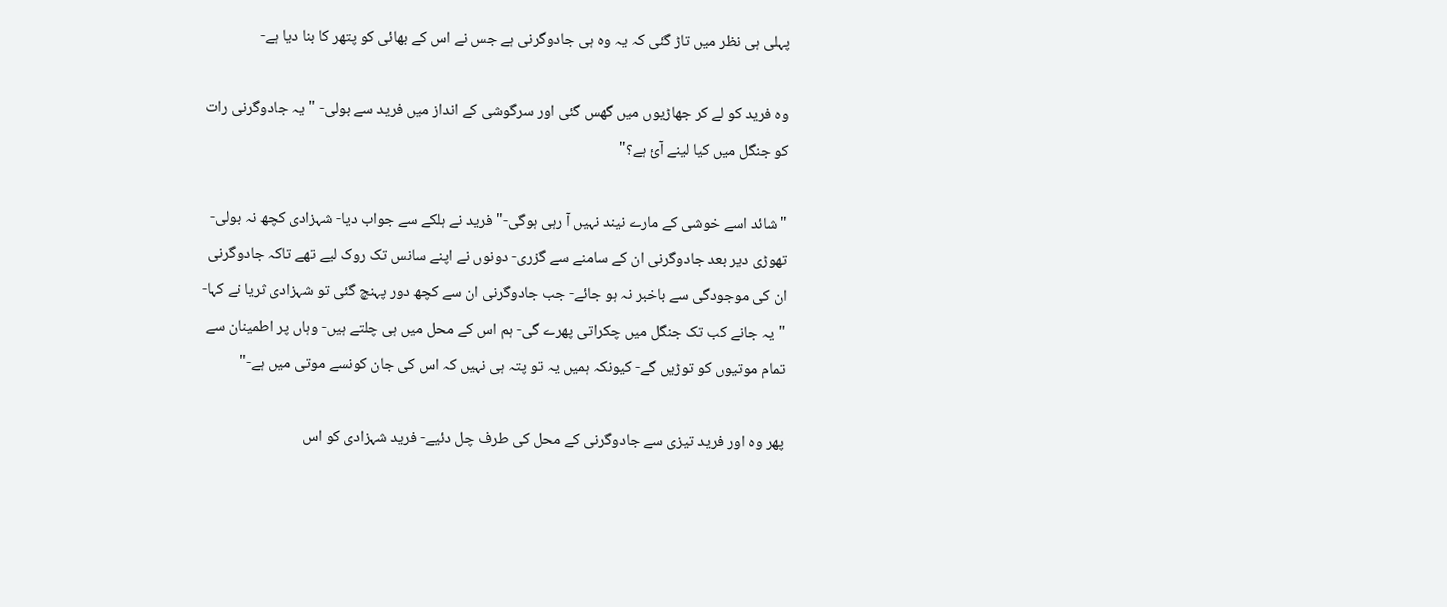پہلی ہی نظر میں تاڑ گئی کہ یہ وہ ہی جادوگرنی ہے جس نے اس کے بھائی کو پتھر کا بنا دیا ہے-

وہ فرید کو لے کر جھاڑیوں میں گھس گئی اور سرگوشی کے انداز میں فرید سے بولی- "یہ جادوگرنی رات کو جنگل میں کیا لینے آئ ہے؟"

"شائد اسے خوشی کے مارے نیند نہیں آ رہی ہوگی-" فرید نے ہلکے سے جواب دیا- شہزادی کچھ نہ بولی- تھوڑی دیر بعد جادوگرنی ان کے سامنے سے گزری- دونوں نے اپنے سانس تک روک لیے تھے تاکہ جادوگرنی ان کی موجودگی سے باخبر نہ ہو جائے- جب جادوگرنی ان سے کچھ دور پہنچ گئی تو شہزادی ثریا نے کہا- "یہ جانے کب تک جنگل میں چکراتی پھرے گی- ہم اس کے محل میں ہی چلتے ہیں- وہاں پر اطمینان سے تمام موتیوں کو توڑیں گے- کیونکہ ہمیں یہ تو پتہ ہی نہیں کہ اس کی جان کونسے موتی میں ہے-"

پھر وہ اور فرید تیزی سے جادوگرنی کے محل کی طرف چل دئیے- فرید شہزادی کو اس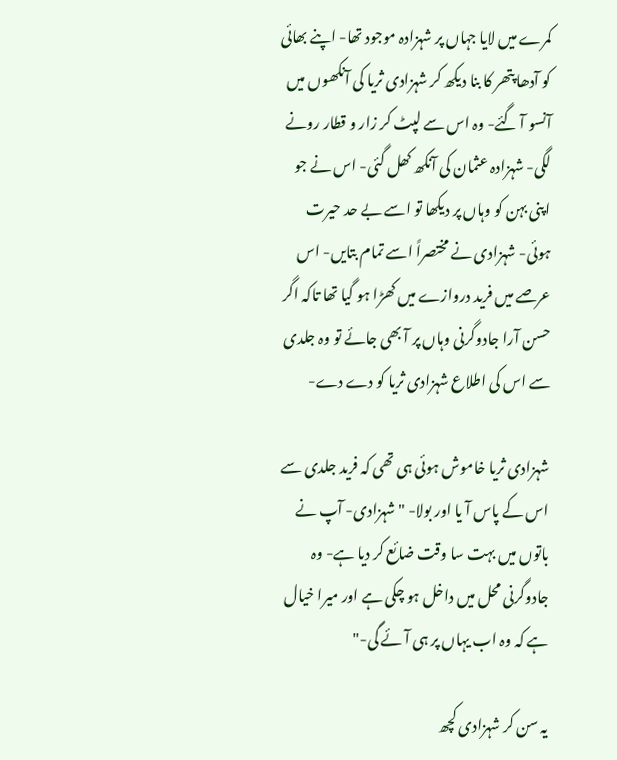کمرے میں لایا جہاں پر شہزادہ موجود تھا- اپنے بھائی کو آدھا پتھر کا بنا دیکھ کر شہزادی ثریا کی آنکھوں میں آنسو آ گئے- وہ اس سے لپٹ کر زار و قطار رونے لگی- شہزادہ عثمان کی آنکھ کھل گئی- اس نے جو اپنی بہن کو وہاں پر دیکھا تو اسے بے حد حیرت ہوئی- شہزادی نے مختصراً اسے تمام بتایں- اس عرصے میں فرید دروازے میں کھڑا ہو گیا تھا تاکہ اگر حسن آرا جادوگرنی وہاں پر آ بھی جائے تو وہ جلدی سے اس کی اطلاع شہزادی ثریا کو دے دے-

شہزادی ثریا خاموش ہوئی ہی تھی کہ فرید جلدی سے اس کے پاس آ یا اور بولا- "شہزادی- آپ نے باتوں میں بہت سا وقت ضائع کر دیا ہے- وہ جادوگرنی محل میں داخل ہو چکی ہے اور میرا خیال ہے کہ وہ اب یہاں پر ہی آئے گی-"

یہ سن کر شہزادی کچھ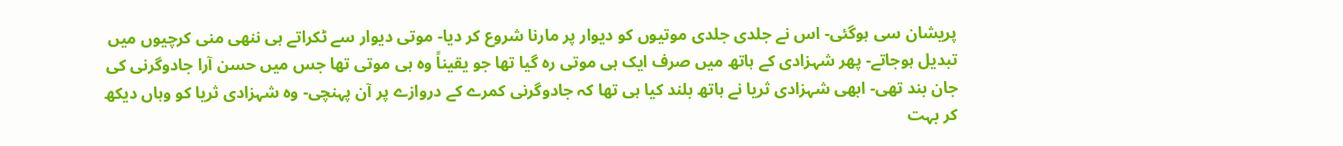پریشان سی ہوگئی- اس نے جلدی جلدی موتیوں کو دیوار پر مارنا شروع کر دیا- موتی دیوار سے ٹکراتے ہی ننھی منی کرچیوں میں تبدیل ہوجاتے- پھر شہزادی کے ہاتھ میں صرف ایک ہی موتی رہ گیا تھا جو یقیناً وہ ہی موتی تھا جس میں حسن آرا جادوگرنی کی جان بند تھی- ابھی شہزادی ثریا نے ہاتھ بلند کیا ہی تھا کہ جادوگرنی کمرے کے دروازے پر آن پہنچی- وہ شہزادی ثریا کو وہاں دیکھ کر بہت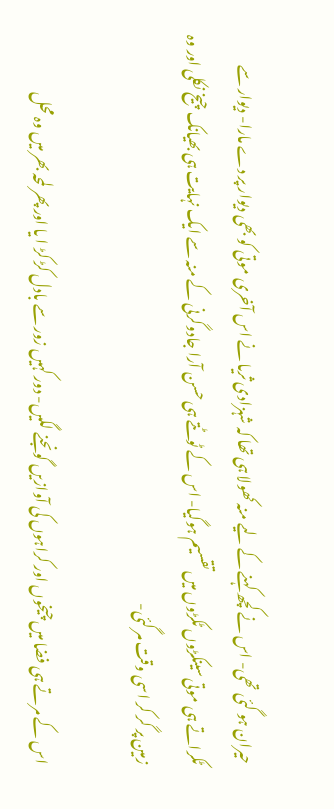حیران ہو گئی تھی- اس نے کچھ کہنے کے لیے منہ کھولا ہی تھا کہ شہزادی ثریا نے اس آخری موتی کو بھی دیوار پر دے مارا- دیوار سے ٹکراتے ہی موتی سینکڑوں ٹکڑوں میں تقسیم ہوگیا- اس کے ٹوٹتے ہی حسن آرا جادوگرنی کے منہ سے ایک نہایت ہی بھیانک چیخ نکلی اور وہ زمین پر گر کر اسی وقت مر گئی-

اس کے مرتے ہی فضا میں چیخوں اور کراہوں کی آوازیں گونجنے لگیں- دور کہیں زور سے بادل کڑ کڑ ا یا اور پھر لمحہ بھر میں وہ محل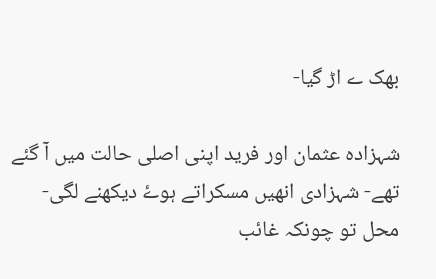بھک ے اڑ گیا-

شہزادہ عثمان اور فرید اپنی اصلی حالت میں آ گئے تھے- شہزادی انھیں مسکراتے ہوۓ دیکھنے لگی- محل تو چونکہ غائب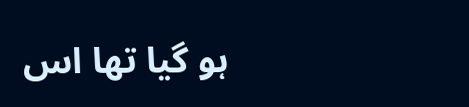ہو گیا تھا اس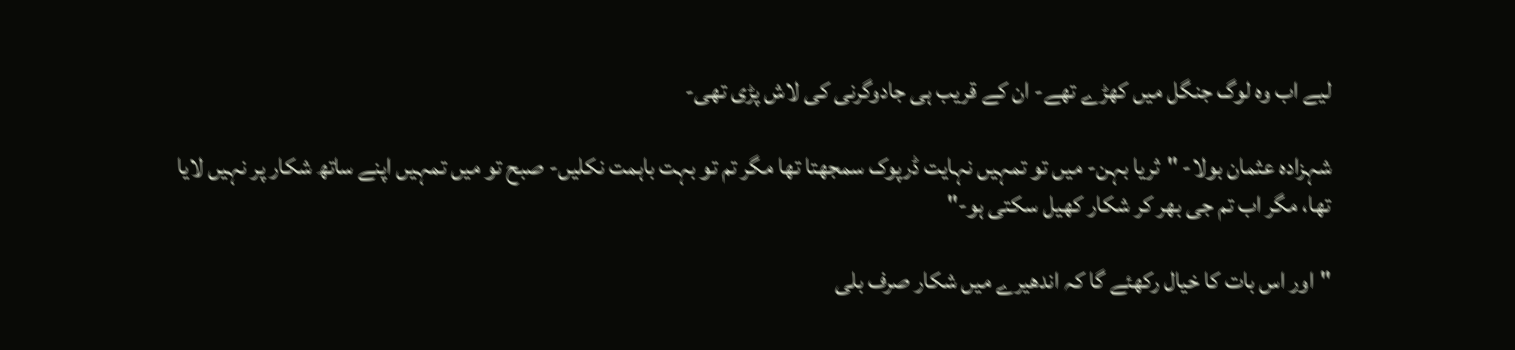لیے اب وہ لوگ جنگل میں کھڑے تھے- ان کے قریب ہی جادوگرنی کی لاش پڑی تھی-

شہزادہ عثمان بولا- "ثریا بہن- میں تو تمہیں نہایت ڈرپوک سمجھتا تھا مگر تم تو بہت باہمت نکلیں- صبح تو میں تمہیں اپنے ساتھ شکار پر نہیں لایا تھا، مگر اب تم جی بھر کر شکار کھیل سکتی ہو-"

"اور اس بات کا خیال رکھئے گا کہ اندھیرے میں شکار صرف بلی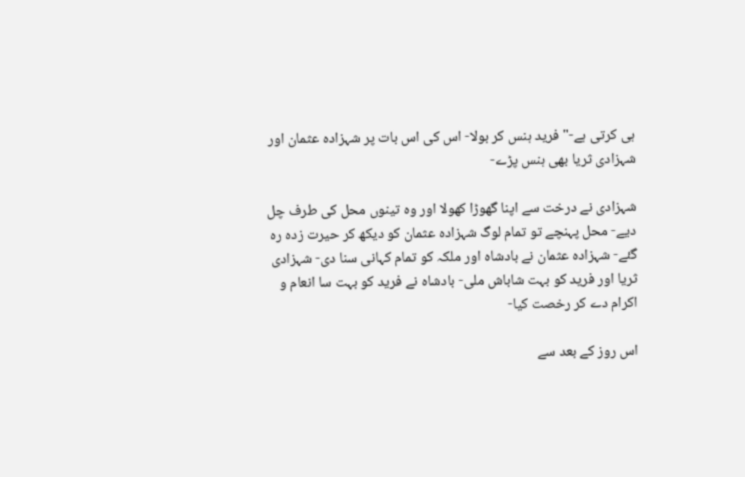ہی کرتی ہے-" فرید ہنس کر بولا- اس کی اس بات پر شہزادہ عثمان اور شہزادی ثریا بھی ہنس پڑے-

شہزادی نے درخت سے اپنا گھوڑا کھولا اور وہ تینوں محل کی طرف چل دیے- محل پہنچے تو تمام لوگ شہزادہ عثمان کو دیکھ کر حیرت زدہ رہ گئے- شہزادہ عثمان نے بادشاہ اور ملکہ کو تمام کہانی سنا دی- شہزادی ثریا اور فرید کو بہت شاباش ملی- بادشاہ نے فرید کو بہت سا انعام و اکرام دے کر رخصت کیا-

اس روز کے بعد سے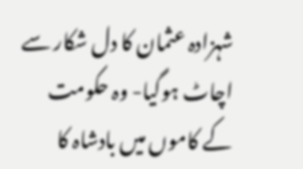شہزادہ عثمان کا دل شکار سے اچاٹ ہوگیا- وہ حکومت کے کاموں میں بادشاہ کا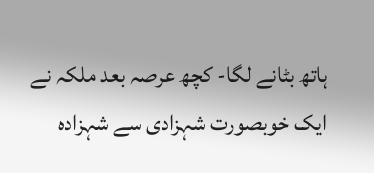ہاتھ بٹانے لگا- کچھ عرصہ بعد ملکہ نے ایک خوبصورت شہزادی سے شہزادہ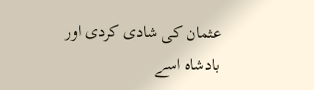عثمان کی شادی کردی اور بادشاہ اسے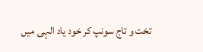تخت و تاج سونپ کر خود یاد الہی میں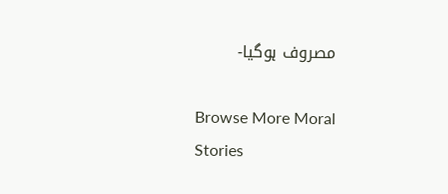مصروف ہوگیا-

Browse More Moral Stories